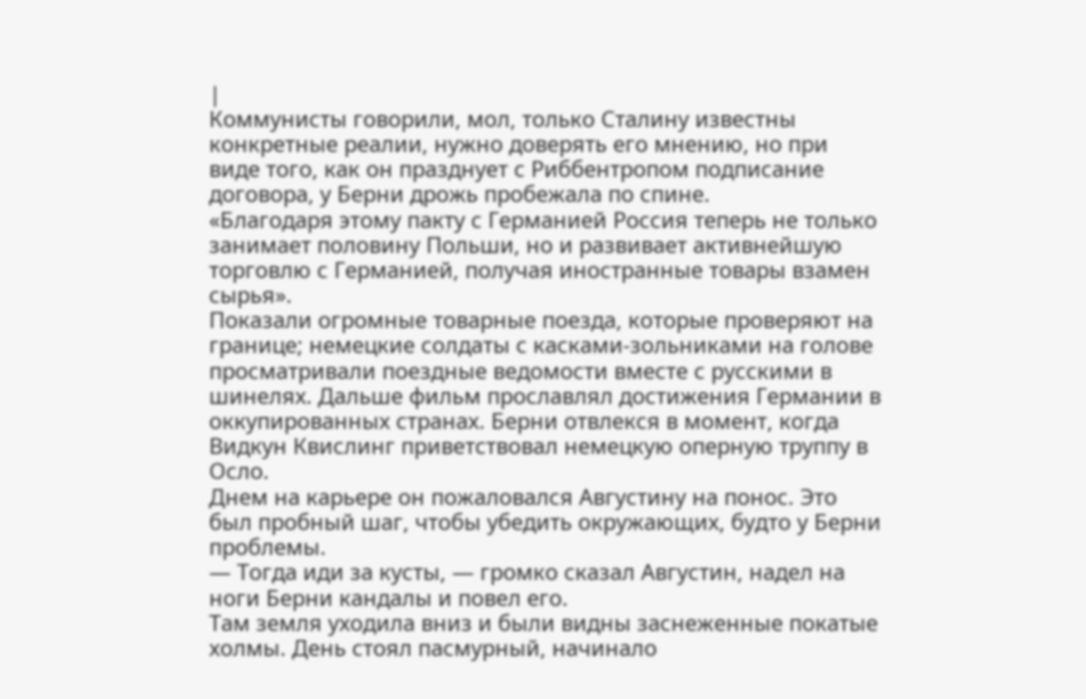|
Коммунисты говорили, мол, только Сталину известны конкретные реалии, нужно доверять его мнению, но при виде того, как он празднует с Риббентропом подписание договора, у Берни дрожь пробежала по спине.
«Благодаря этому пакту с Германией Россия теперь не только занимает половину Польши, но и развивает активнейшую торговлю с Германией, получая иностранные товары взамен сырья».
Показали огромные товарные поезда, которые проверяют на границе; немецкие солдаты с касками-зольниками на голове просматривали поездные ведомости вместе с русскими в шинелях. Дальше фильм прославлял достижения Германии в оккупированных странах. Берни отвлекся в момент, когда Видкун Квислинг приветствовал немецкую оперную труппу в Осло.
Днем на карьере он пожаловался Августину на понос. Это был пробный шаг, чтобы убедить окружающих, будто у Берни проблемы.
— Тогда иди за кусты, — громко сказал Августин, надел на ноги Берни кандалы и повел его.
Там земля уходила вниз и были видны заснеженные покатые холмы. День стоял пасмурный, начинало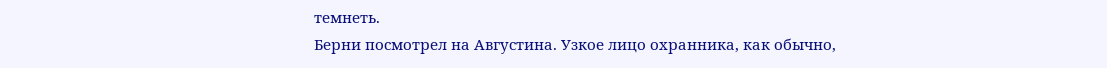темнеть.
Берни посмотрел на Августина. Узкое лицо охранника, как обычно,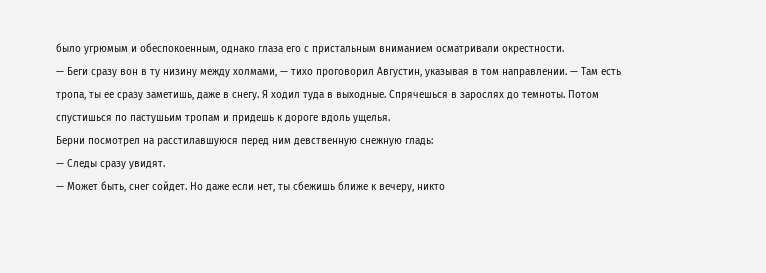было угрюмым и обеспокоенным, однако глаза его с пристальным вниманием осматривали окрестности.
— Беги сразу вон в ту низину между холмами, — тихо проговорил Августин, указывая в том направлении. — Там есть тропа, ты ее сразу заметишь, даже в снегу. Я ходил туда в выходные. Спрячешься в зарослях до темноты. Потом спустишься по пастушьим тропам и придешь к дороге вдоль ущелья.
Берни посмотрел на расстилавшуюся перед ним девственную снежную гладь:
— Следы сразу увидят.
— Может быть, снег сойдет. Но даже если нет, ты сбежишь ближе к вечеру, никто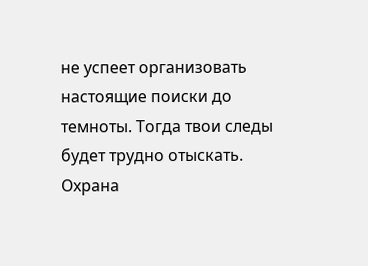не успеет организовать настоящие поиски до темноты. Тогда твои следы будет трудно отыскать. Охрана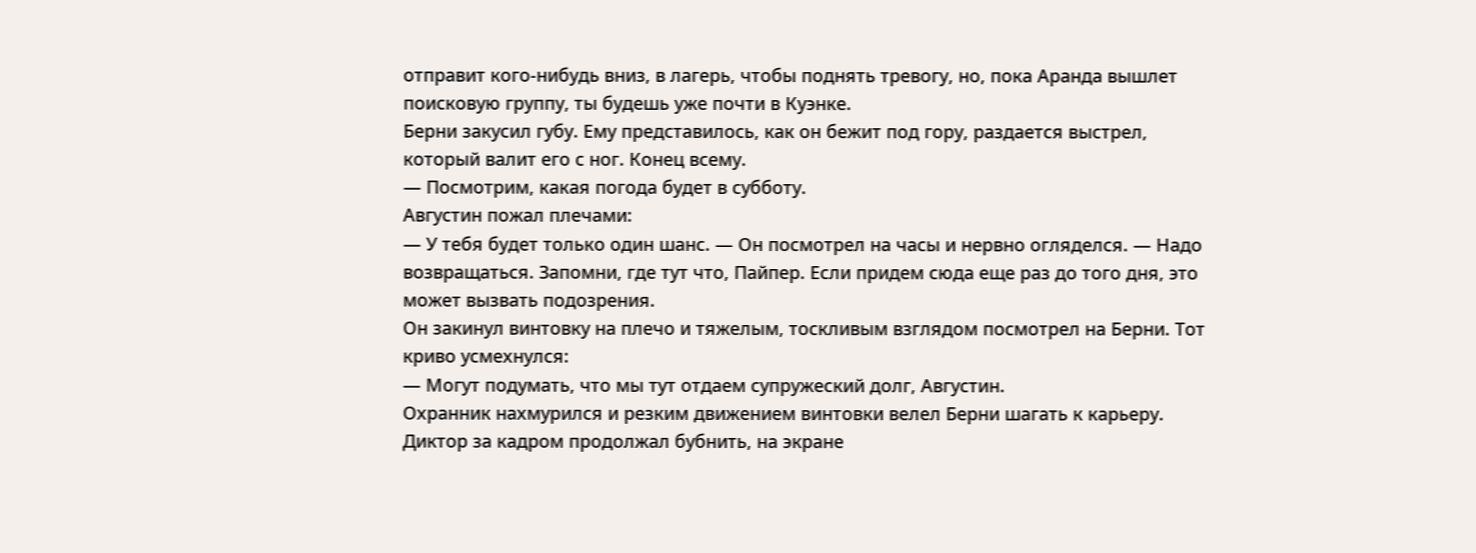отправит кого-нибудь вниз, в лагерь, чтобы поднять тревогу, но, пока Аранда вышлет поисковую группу, ты будешь уже почти в Куэнке.
Берни закусил губу. Ему представилось, как он бежит под гору, раздается выстрел, который валит его с ног. Конец всему.
— Посмотрим, какая погода будет в субботу.
Августин пожал плечами:
— У тебя будет только один шанс. — Он посмотрел на часы и нервно огляделся. — Надо возвращаться. Запомни, где тут что, Пайпер. Если придем сюда еще раз до того дня, это может вызвать подозрения.
Он закинул винтовку на плечо и тяжелым, тоскливым взглядом посмотрел на Берни. Тот криво усмехнулся:
— Могут подумать, что мы тут отдаем супружеский долг, Августин.
Охранник нахмурился и резким движением винтовки велел Берни шагать к карьеру.
Диктор за кадром продолжал бубнить, на экране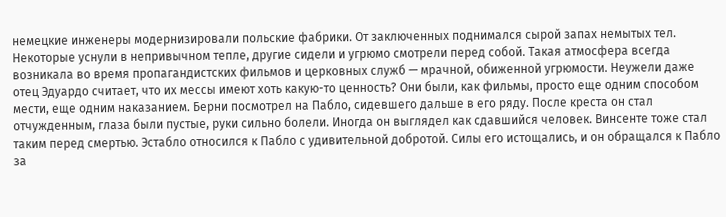немецкие инженеры модернизировали польские фабрики. От заключенных поднимался сырой запах немытых тел. Некоторые уснули в непривычном тепле, другие сидели и угрюмо смотрели перед собой. Такая атмосфера всегда возникала во время пропагандистских фильмов и церковных служб — мрачной, обиженной угрюмости. Неужели даже отец Эдуардо считает, что их мессы имеют хоть какую-то ценность? Они были, как фильмы, просто еще одним способом мести, еще одним наказанием. Берни посмотрел на Пабло, сидевшего дальше в его ряду. После креста он стал отчужденным, глаза были пустые, руки сильно болели. Иногда он выглядел как сдавшийся человек. Винсенте тоже стал таким перед смертью. Эстабло относился к Пабло с удивительной добротой. Силы его истощались, и он обращался к Пабло за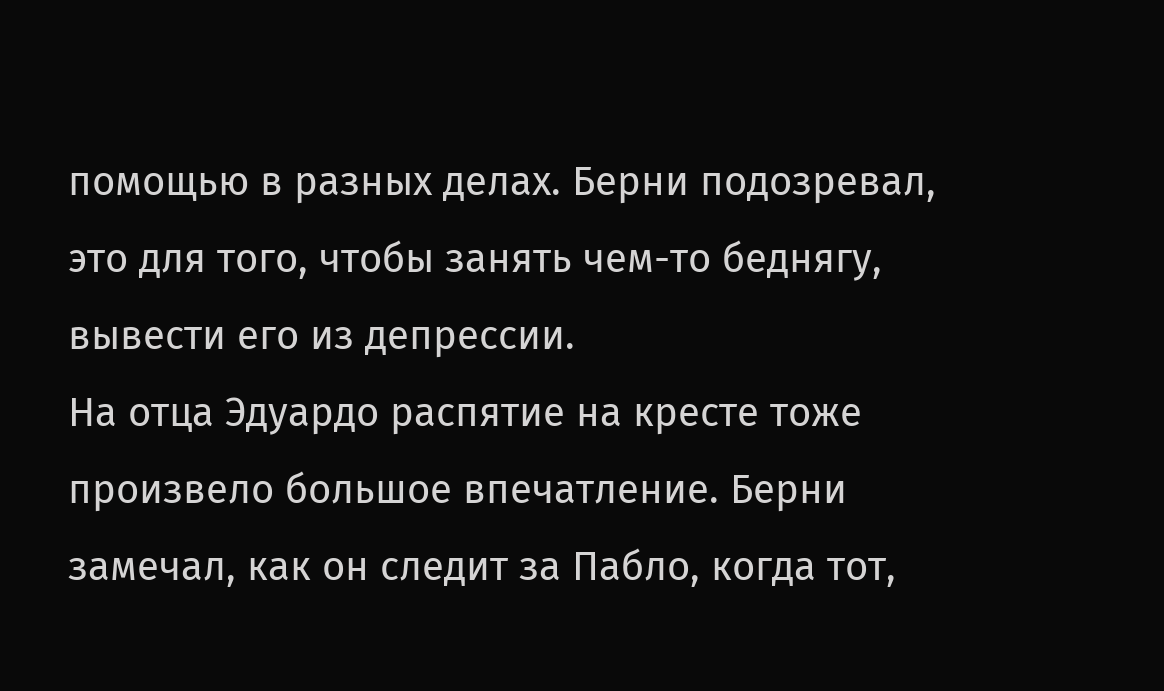помощью в разных делах. Берни подозревал, это для того, чтобы занять чем-то беднягу, вывести его из депрессии.
На отца Эдуардо распятие на кресте тоже произвело большое впечатление. Берни замечал, как он следит за Пабло, когда тот,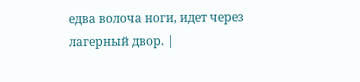едва волоча ноги, идет через лагерный двор. |